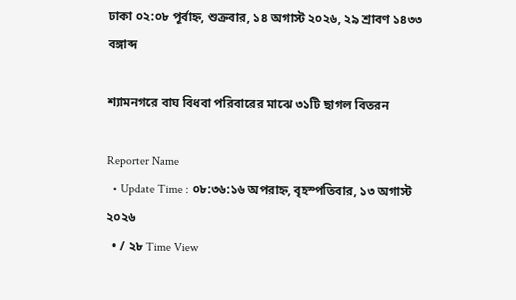ঢাকা ০২:০৮ পূর্বাহ্ন, শুক্রবার, ১৪ অগাস্ট ২০২৬, ২৯ শ্রাবণ ১৪৩৩ বঙ্গাব্দ

শ্যামনগরে বাঘ বিধবা পরিবারের মাঝে ৩১টি ছাগল বিতরন

Reporter Name
  • Update Time : ০৮:৩৬:১৬ অপরাহ্ন, বৃহস্পতিবার, ১৩ অগাস্ট ২০২৬
  • / ২৮ Time View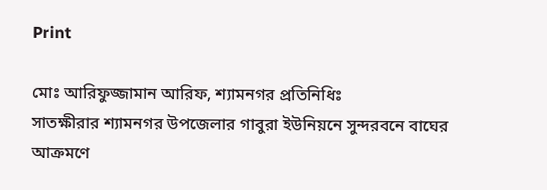Print

মোঃ আরিফুজ্জামান আরিফ, শ্যামনগর প্রতিনিধিঃ
সাতক্ষীরার শ্যামনগর উপজেলার গাবুরা ইউনিয়নে সুন্দরবনে বাঘের আক্রমণে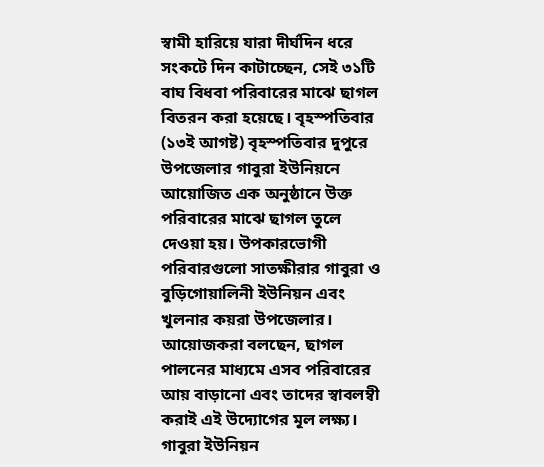স্বামী হারিয়ে যারা দীর্ঘদিন ধরে সংকটে দিন কাটাচ্ছেন, সেই ৩১টি বাঘ বিধবা পরিবারের মাঝে ছাগল বিতরন করা হয়েছে। বৃহস্পতিবার (১৩ই আগষ্ট) বৃহস্পতিবার দুপুরে উপজেলার গাবুরা ইউনিয়নে আয়োজিত এক অনুষ্ঠানে উক্ত পরিবারের মাঝে ছাগল তুলে দেওয়া হয়। উপকারভোগী পরিবারগুলো সাতক্ষীরার গাবুরা ও বুড়িগোয়ালিনী ইউনিয়ন এবং খুলনার কয়রা উপজেলার। আয়োজকরা বলছেন, ছাগল পালনের মাধ্যমে এসব পরিবারের আয় বাড়ানো এবং তাদের স্বাবলম্বী করাই এই উদ্যোগের মূল লক্ষ্য। গাবুরা ইউনিয়ন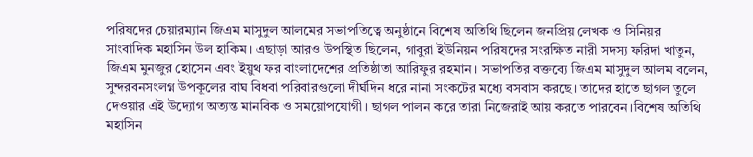পরিষদের চেয়ারম্যান জিএম মাসুদুল আলমের সভাপতিত্বে অনুষ্ঠানে বিশেষ অতিথি ছিলেন জনপ্রিয় লেখক ও সিনিয়র সাংবাদিক মহাসিন উল হাকিম। এছাড়া আরও উপস্থিত ছিলেন, গাবুরা ইউনিয়ন পরিষদের সংরক্ষিত নারী সদস্য ফরিদা খাতুন, জিএম মুনজুর হোসেন এবং ইয়ুথ ফর বাংলাদেশের প্রতিষ্ঠাতা আরিফুর রহমান। সভাপতির বক্তব্যে জিএম মাসুদুল আলম বলেন, সুন্দরবনসংলগ্ন উপকূলের বাঘ বিধবা পরিবারগুলো দীর্ঘদিন ধরে নানা সংকটের মধ্যে বসবাস করছে। তাদের হাতে ছাগল তুলে দেওয়ার এই উদ্যোগ অত্যন্ত মানবিক ও সময়োপযোগী। ছাগল পালন করে তারা নিজেরাই আয় করতে পারবেন।বিশেষ অতিথি মহাসিন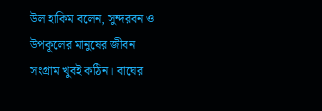উল হাকিম বলেন, সুন্দরবন ও উপকূলের মানুষের জীবন সংগ্রাম খুবই কঠিন। বাঘের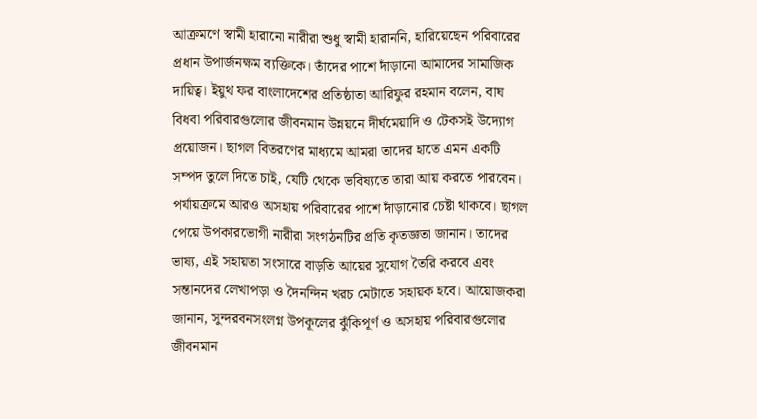আক্রমণে স্বামী হারানো নারীরা শুধু স্বামী হারাননি, হারিয়েছেন পরিবারের প্রধান উপার্জনক্ষম ব্যক্তিকে। তাঁদের পাশে দাঁড়ানো আমাদের সামাজিক দায়িত্ব। ইয়ুথ ফর বাংলাদেশের প্রতিষ্ঠাতা আরিফুর রহমান বলেন, বাঘ বিধবা পরিবারগুলোর জীবনমান উন্নয়নে দীর্ঘমেয়াদি ও টেকসই উদ্যোগ প্রয়োজন। ছাগল বিতরণের মাধ্যমে আমরা তাদের হাতে এমন একটি সম্পদ তুলে দিতে চাই, যেটি থেকে ভবিষ্যতে তারা আয় করতে পারবেন। পর্যায়ক্রমে আরও অসহায় পরিবারের পাশে দাঁড়ানোর চেষ্টা থাকবে। ছাগল পেয়ে উপকারভোগী নারীরা সংগঠনটির প্রতি কৃতজ্ঞতা জানান। তাদের ভাষ্য, এই সহায়তা সংসারে বাড়তি আয়ের সুযোগ তৈরি করবে এবং সন্তানদের লেখাপড়া ও দৈনন্দিন খরচ মেটাতে সহায়ক হবে। আয়োজকরা জানান, সুন্দরবনসংলগ্ন উপকূলের ঝুঁকিপূর্ণ ও অসহায় পরিবারগুলোর জীবনমান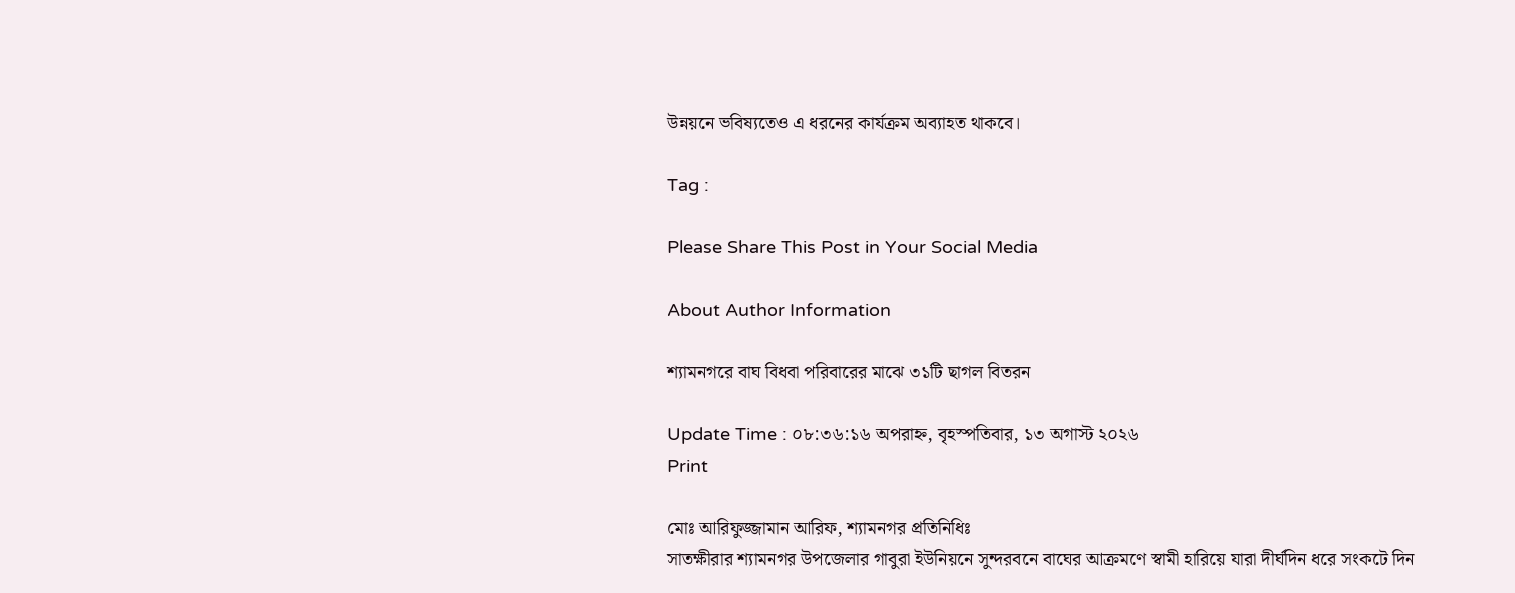উন্নয়নে ভবিষ্যতেও এ ধরনের কার্যক্রম অব্যাহত থাকবে।

Tag :

Please Share This Post in Your Social Media

About Author Information

শ্যামনগরে বাঘ বিধবা পরিবারের মাঝে ৩১টি ছাগল বিতরন

Update Time : ০৮:৩৬:১৬ অপরাহ্ন, বৃহস্পতিবার, ১৩ অগাস্ট ২০২৬
Print

মোঃ আরিফুজ্জামান আরিফ, শ্যামনগর প্রতিনিধিঃ
সাতক্ষীরার শ্যামনগর উপজেলার গাবুরা ইউনিয়নে সুন্দরবনে বাঘের আক্রমণে স্বামী হারিয়ে যারা দীর্ঘদিন ধরে সংকটে দিন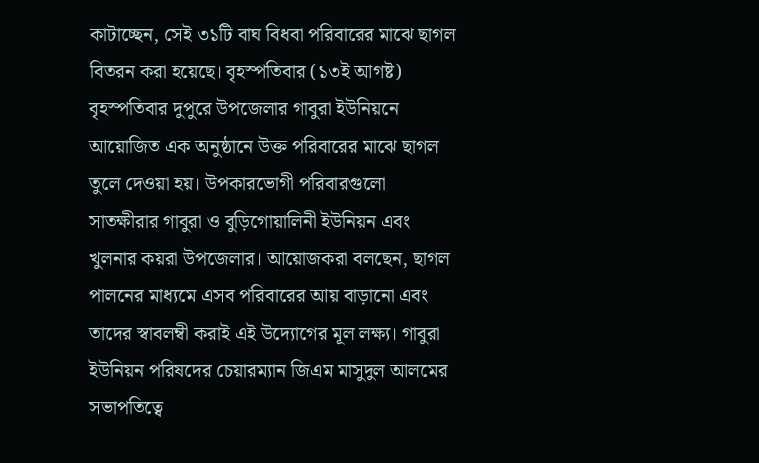কাটাচ্ছেন, সেই ৩১টি বাঘ বিধবা পরিবারের মাঝে ছাগল বিতরন করা হয়েছে। বৃহস্পতিবার (১৩ই আগষ্ট) বৃহস্পতিবার দুপুরে উপজেলার গাবুরা ইউনিয়নে আয়োজিত এক অনুষ্ঠানে উক্ত পরিবারের মাঝে ছাগল তুলে দেওয়া হয়। উপকারভোগী পরিবারগুলো সাতক্ষীরার গাবুরা ও বুড়িগোয়ালিনী ইউনিয়ন এবং খুলনার কয়রা উপজেলার। আয়োজকরা বলছেন, ছাগল পালনের মাধ্যমে এসব পরিবারের আয় বাড়ানো এবং তাদের স্বাবলম্বী করাই এই উদ্যোগের মূল লক্ষ্য। গাবুরা ইউনিয়ন পরিষদের চেয়ারম্যান জিএম মাসুদুল আলমের সভাপতিত্বে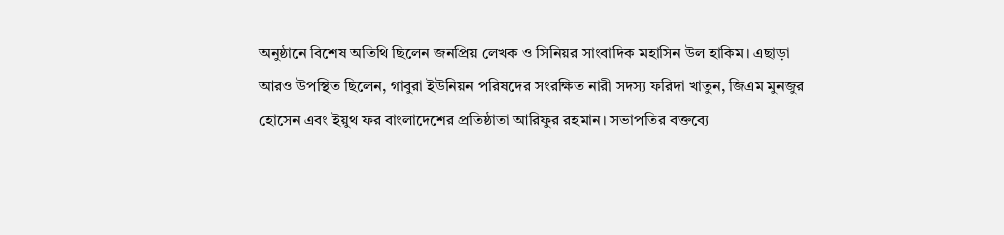অনুষ্ঠানে বিশেষ অতিথি ছিলেন জনপ্রিয় লেখক ও সিনিয়র সাংবাদিক মহাসিন উল হাকিম। এছাড়া আরও উপস্থিত ছিলেন, গাবুরা ইউনিয়ন পরিষদের সংরক্ষিত নারী সদস্য ফরিদা খাতুন, জিএম মুনজুর হোসেন এবং ইয়ুথ ফর বাংলাদেশের প্রতিষ্ঠাতা আরিফুর রহমান। সভাপতির বক্তব্যে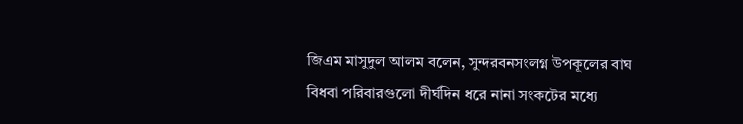জিএম মাসুদুল আলম বলেন, সুন্দরবনসংলগ্ন উপকূলের বাঘ বিধবা পরিবারগুলো দীর্ঘদিন ধরে নানা সংকটের মধ্যে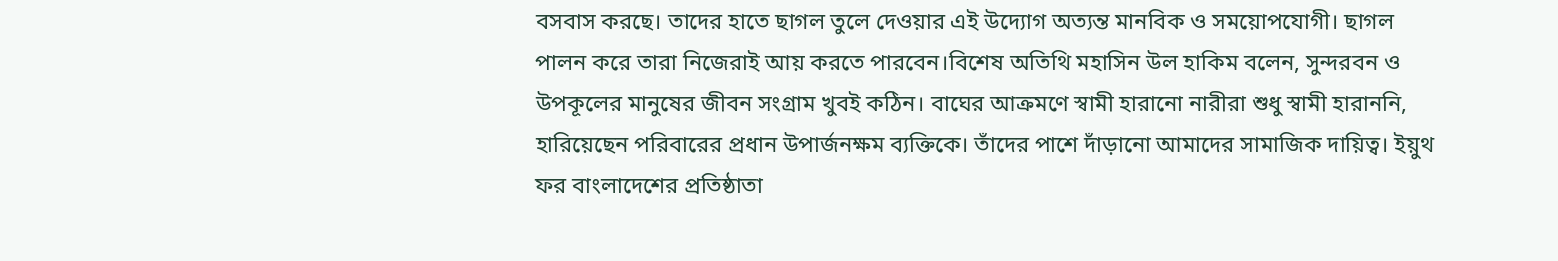বসবাস করছে। তাদের হাতে ছাগল তুলে দেওয়ার এই উদ্যোগ অত্যন্ত মানবিক ও সময়োপযোগী। ছাগল পালন করে তারা নিজেরাই আয় করতে পারবেন।বিশেষ অতিথি মহাসিন উল হাকিম বলেন, সুন্দরবন ও উপকূলের মানুষের জীবন সংগ্রাম খুবই কঠিন। বাঘের আক্রমণে স্বামী হারানো নারীরা শুধু স্বামী হারাননি, হারিয়েছেন পরিবারের প্রধান উপার্জনক্ষম ব্যক্তিকে। তাঁদের পাশে দাঁড়ানো আমাদের সামাজিক দায়িত্ব। ইয়ুথ ফর বাংলাদেশের প্রতিষ্ঠাতা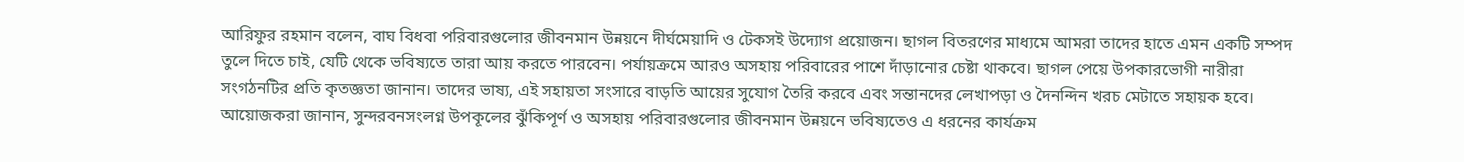আরিফুর রহমান বলেন, বাঘ বিধবা পরিবারগুলোর জীবনমান উন্নয়নে দীর্ঘমেয়াদি ও টেকসই উদ্যোগ প্রয়োজন। ছাগল বিতরণের মাধ্যমে আমরা তাদের হাতে এমন একটি সম্পদ তুলে দিতে চাই, যেটি থেকে ভবিষ্যতে তারা আয় করতে পারবেন। পর্যায়ক্রমে আরও অসহায় পরিবারের পাশে দাঁড়ানোর চেষ্টা থাকবে। ছাগল পেয়ে উপকারভোগী নারীরা সংগঠনটির প্রতি কৃতজ্ঞতা জানান। তাদের ভাষ্য, এই সহায়তা সংসারে বাড়তি আয়ের সুযোগ তৈরি করবে এবং সন্তানদের লেখাপড়া ও দৈনন্দিন খরচ মেটাতে সহায়ক হবে। আয়োজকরা জানান, সুন্দরবনসংলগ্ন উপকূলের ঝুঁকিপূর্ণ ও অসহায় পরিবারগুলোর জীবনমান উন্নয়নে ভবিষ্যতেও এ ধরনের কার্যক্রম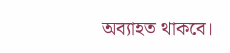অব্যাহত থাকবে।